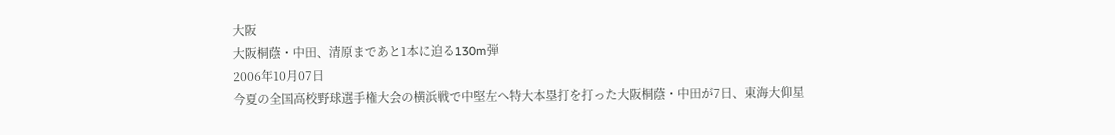大阪
大阪桐蔭・中田、清原まであと1本に迫る130m弾
2006年10月07日
今夏の全国高校野球選手権大会の横浜戦で中堅左へ特大本塁打を打った大阪桐蔭・中田が7日、東海大仰星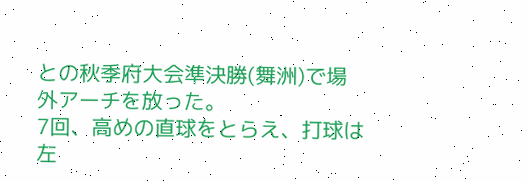との秋季府大会準決勝(舞洲)で場外アーチを放った。
7回、高めの直球をとらえ、打球は左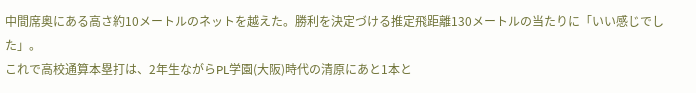中間席奥にある高さ約10メートルのネットを越えた。勝利を決定づける推定飛距離130メートルの当たりに「いい感じでした」。
これで高校通算本塁打は、2年生ながらPL学園(大阪)時代の清原にあと1本と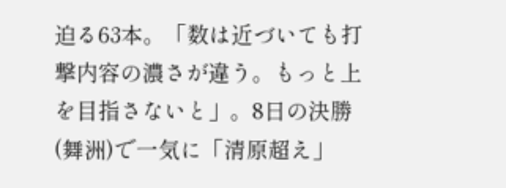迫る63本。「数は近づいても打撃内容の濃さが違う。もっと上を目指さないと」。8日の決勝(舞洲)で一気に「清原超え」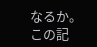なるか。
この記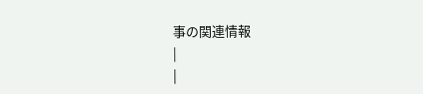事の関連情報
|
|